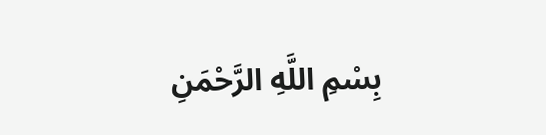بِسْمِ اللَّهِ الرَّحْمَنِ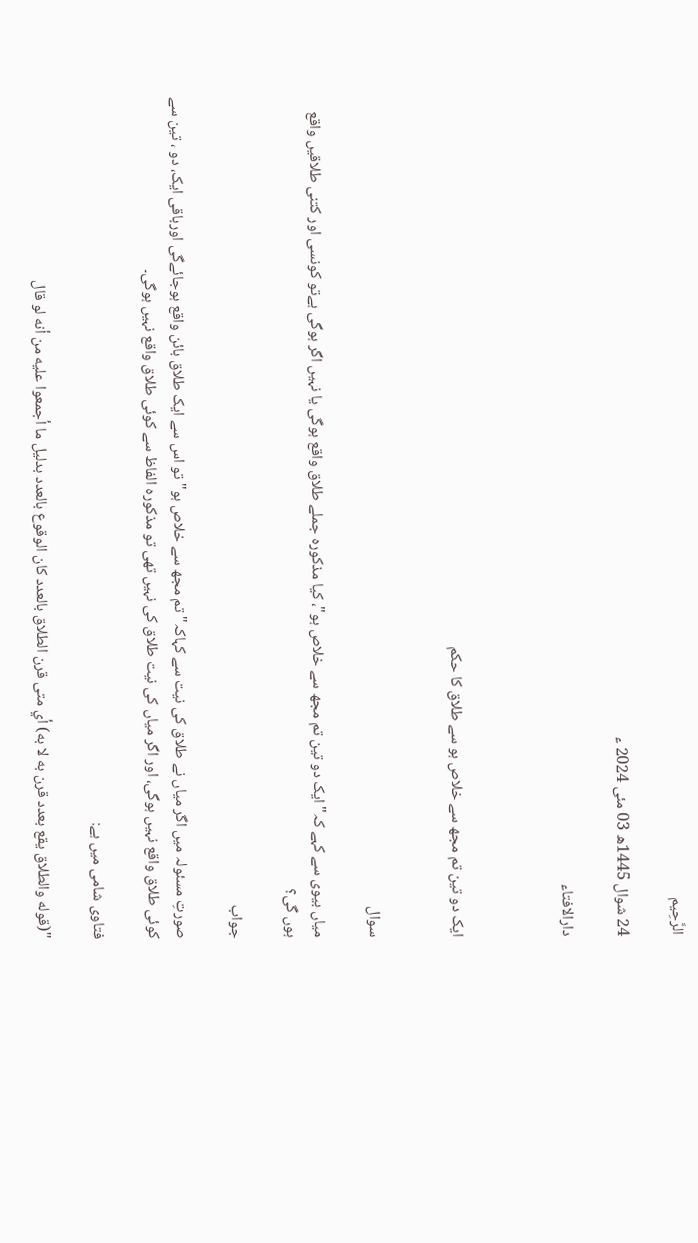الرَّحِيم

24 شوال 1445ھ 03 مئی 2024 ء

دارالافتاء



ایک دو تین تم مجھ سے خلاص ہو سے طلاق کا حکم


سوال

میاں بیوی سے کہے کہ" ایک دو تین تم مجھ سے خلاص ہو"، کیا مذکورہ جملے طلاق واقع ہوگی یا نہیں اگر ہوگی ہےتو کونسی اور کتنی طلاقیں واقع ہوں گی؟

جواب

صورتِ مسئولہ میں اگر میاں نے طلاق کی نیت سے کہاکہ" تم مجھ سے خلاص ہو" تو اس سے ایک طلاق بائن واقع ہوجائےگی اورباقی ایک، دو ، تین سے کوئی طلاق واقع نہیں ہوگی، اور اگر میاں کی نیت طلاق کی نہیں تھی تو مذکورہ الفاظ سے کوئی طلاق واقع نہیں ہوگی۔

فتاوی شامی میں ہے:

"(قوله والطلاق يقع بعدد قرن به لا به) أي متى قرن الطلاق بالعدد كان الوقوع بالعدد بدليل ما أجمعوا عليه من أنه لو قال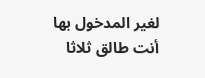لغير المدخول بها أنت طالق ثلاثا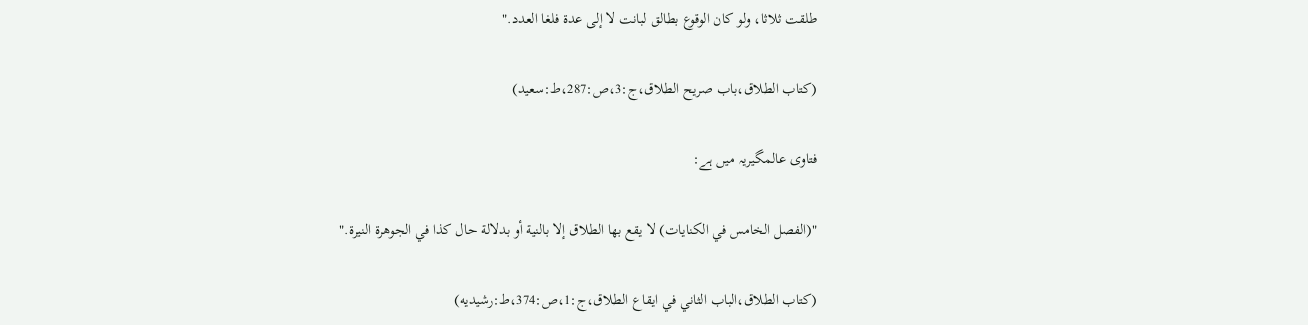طلقت ثلاثا، ولو كان الوقوع بطالق لبانت لا إلى عدة فلغا العدد."

(كتاب الطلاق،باب صريح الطلاق،ج:3،ص:287،ط:سعيد)

فتاوی عالمگیریہ میں ہے:

"(الفصل الخامس في الكنايات) لا يقع بها الطلاق إلا بالنية أو بدلالة حال كذا في الجوهرة النيرة."

(كتاب الطلاق،الباب الثاني في ايقاع الطلاق،ج:1،ص:374،ط:رشيديه)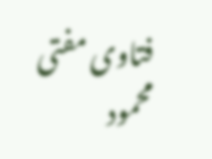فتاوی مفتی محمود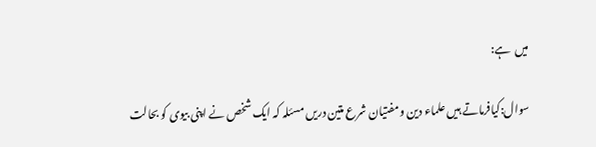میں  ہے:

سوال:کیافرماتے ہیں علماء دین ومفتیان شرع متین دریں مسئلہ کہ ایک شخص نے اپنی بیوی کو بحالت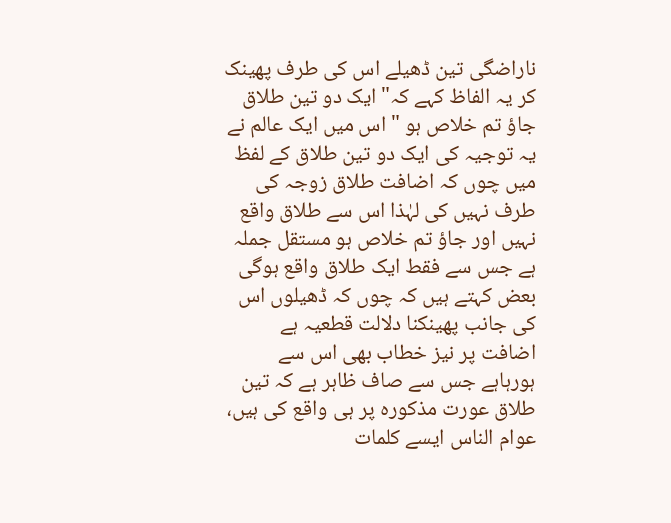ناراضگی تین ڈھیلے اس کی طرف پھینک کر یہ الفاظ کہے کہ" ایک دو تین طلاق جاؤ تم خلاص ہو " اس میں ایک عالم نے یہ توجیہ کی ایک دو تین طلاق کے لفظ میں چوں کہ اضافت طلاق زوجہ کی طرف نہیں کی لہٰذا اس سے طلاق واقع نہیں اور جاؤ تم خلاص ہو مستقل جملہ ہے جس سے فقط ایک طلاق واقع ہوگی بعض کہتے ہیں کہ چوں کہ ڈھیلوں اس کی جانب پھینکنا دلالت قطعیہ ہے اضافت پر نیز خطاب بھی اس سے ہورہاہے جس سے صاف ظاہر ہے کہ تین طلاق عورت مذکورہ پر ہی واقع کی ہیں، عوام الناس ایسے کلمات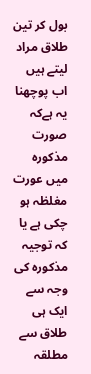بول کر تین طلاق مراد لیتے ہیں اب پوچھنا یہ ہےکہ صورت مذکورہ میں عورت مغلظہ ہو چکی ہے یا کہ توجیہ مذکورہ کی وجہ سے ایک ہی طلاق سے مطلقہ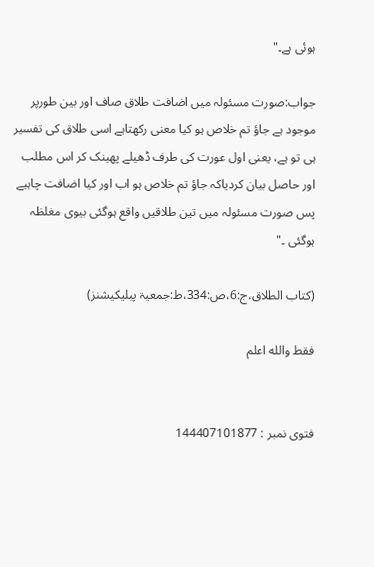ہوئی ہے۔"

جواب:صورت مسئولہ میں اضافت طلاق صاف اور بین طورپر موجود ہے جاؤ تم خلاص ہو کیا معنی رکھتاہے اسی طلاق کی تفسیر ہی تو ہے، یعنی اول عورت کی طرف ڈھیلے پھینک کر اس مطلب اور حاصل بیان کردیاکہ جاؤ تم خلاص ہو اب اور کیا اضافت چاہیے پس صورت مسئولہ میں تین طلاقیں واقع ہوگئی بیوی مغلظہ ہوگئی ۔"

(کتاب الطلاق،ج:6،ص:334،ط:جمعیۃ پبلیکیشنز)

فقط والله اعلم


فتوی نمبر : 144407101877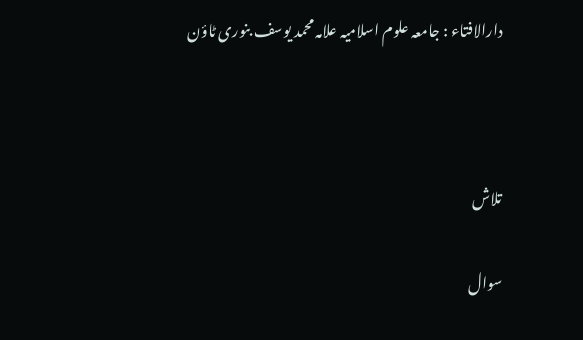دارالافتاء : جامعہ علوم اسلامیہ علامہ محمد یوسف بنوری ٹاؤن



تلاش

سوال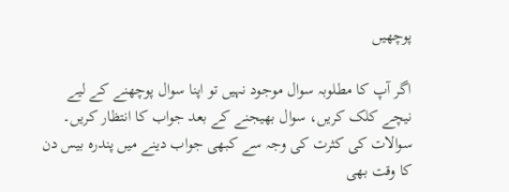پوچھیں

اگر آپ کا مطلوبہ سوال موجود نہیں تو اپنا سوال پوچھنے کے لیے نیچے کلک کریں، سوال بھیجنے کے بعد جواب کا انتظار کریں۔ سوالات کی کثرت کی وجہ سے کبھی جواب دینے میں پندرہ بیس دن کا وقت بھی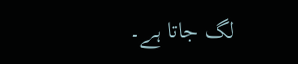لگ جاتا ہے۔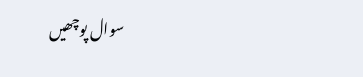سوال پوچھیں